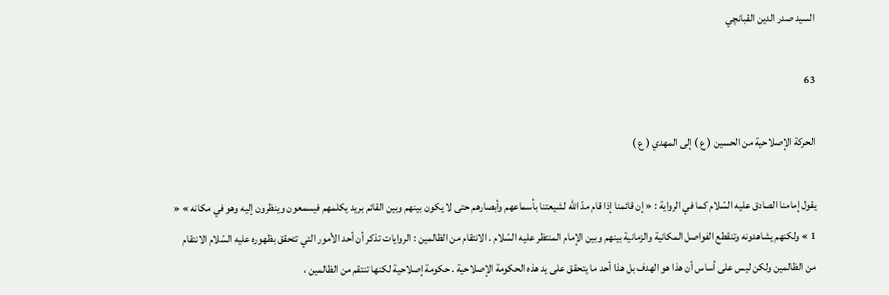السيد صدر الدين القبانچي

63

الحركة الإصلاحية من الحسين ( ع ) إلى المهدي ( ع )

يقول إمامنا الصادق عليه السّلام كما في الرواية : « إن قائمنا إذا قام مدّ اللّه لشيعتنا بأسماعهم وأبصارهم حتى لا يكون بينهم وبين القائم بريد يكلمهم فيسمعون وينظرون إليه وهو في مكانه » « 1 » ولكنهم يشاهدونه وتنقطع الفواصل المكانية والزمانية بينهم وبين الإمام المنتظر عليه السّلام . الانتقام من الظالمين : الروايات تذكر أن أحد الأمور التي تتحقق بظهوره عليه السّلام الانتقام من الظالمين ولكن ليس على أساس أن هذا هو الهدف بل هذا أحد ما يتحقق على يد هذه الحكومة الإصلاحية . حكومة إصلاحية لكنها تنتقم من الظالمين ،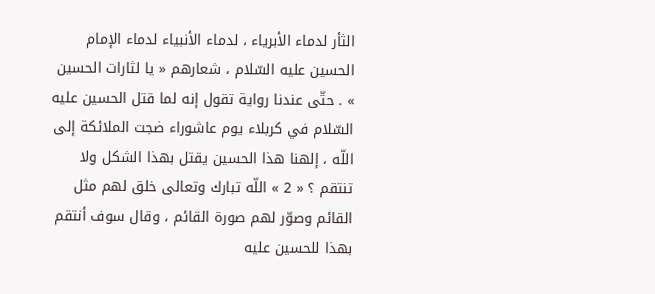الثأر لدماء الأبرياء ، لدماء الأنبياء لدماء الإمام الحسين عليه السّلام ، شعارهم « يا لثارات الحسين » . حتّى عندنا رواية تقول إنه لما قتل الحسين عليه السّلام في كربلاء يوم عاشوراء ضجت الملائكة إلى اللّه ، إلهنا هذا الحسين يقتل بهذا الشكل ولا تنتقم ؟ « 2 » اللّه تبارك وتعالى خلق لهم مثل القائم وصوّر لهم صورة القائم ، وقال سوف أنتقم بهذا للحسين عليه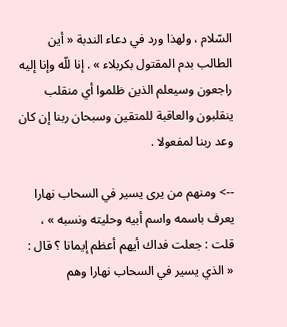السّلام ، ولهذا ورد في دعاء الندبة « أين الطالب بدم المقتول بكربلاء » . إنا للّه وإنا إليه راجعون وسيعلم الذين ظلموا أي منقلب ينقلبون والعاقبة للمتقين وسبحان ربنا إن كان وعد ربنا لمفعولا .

--> ومنهم من يرى يسير في السحاب نهارا يعرف باسمه واسم أبيه وحليته ونسبه » ، قلت : جعلت فداك أيهم أعظم إيمانا ؟ قال : « الذي يسير في السحاب نهارا وهم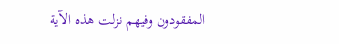المفقودون وفيهم نزلت هذه الآية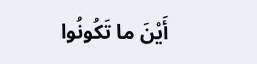أَيْنَ ما تَكُونُوا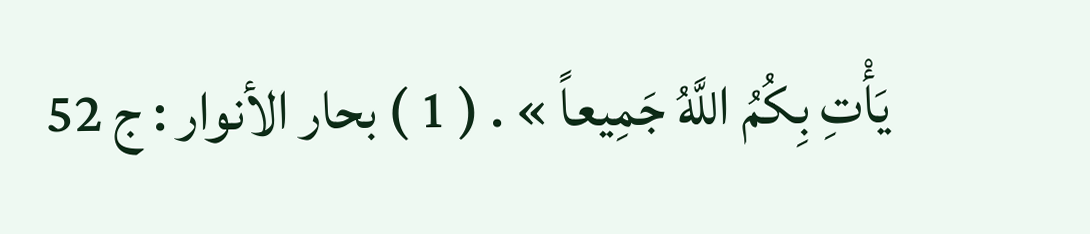يَأْتِ بِكُمُ اللَّهُ جَمِيعاً » . ( 1 ) بحار الأنوار : ج 52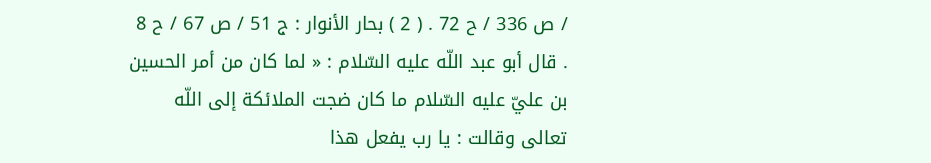/ ص 336 / ح 72 . ( 2 ) بحار الأنوار : ج 51 / ص 67 / ح 8 . قال أبو عبد اللّه عليه السّلام : « لما كان من أمر الحسين بن عليّ عليه السّلام ما كان ضجت الملائكة إلى اللّه تعالى وقالت : يا رب يفعل هذا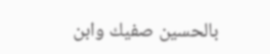بالحسين صفيك وابن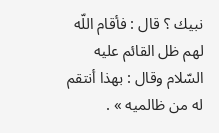نبيك ؟ قال : فأقام اللّه لهم ظل القائم عليه السّلام وقال : بهذا أنتقم له من ظالميه » .